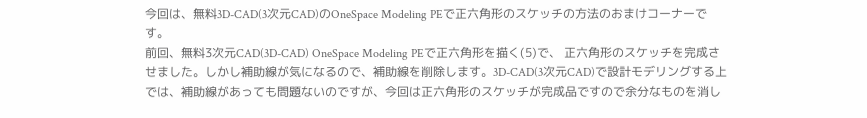今回は、無料3D-CAD(3次元CAD)のOneSpace Modeling PEで正六角形のスケッチの方法のおまけコーナーです。
前回、無料3次元CAD(3D-CAD) OneSpace Modeling PEで正六角形を描く(5)で、 正六角形のスケッチを完成させました。しかし補助線が気になるので、補助線を削除します。3D-CAD(3次元CAD)で設計モデリングする上では、補助線があっても問題ないのですが、今回は正六角形のスケッチが完成品ですので余分なものを消し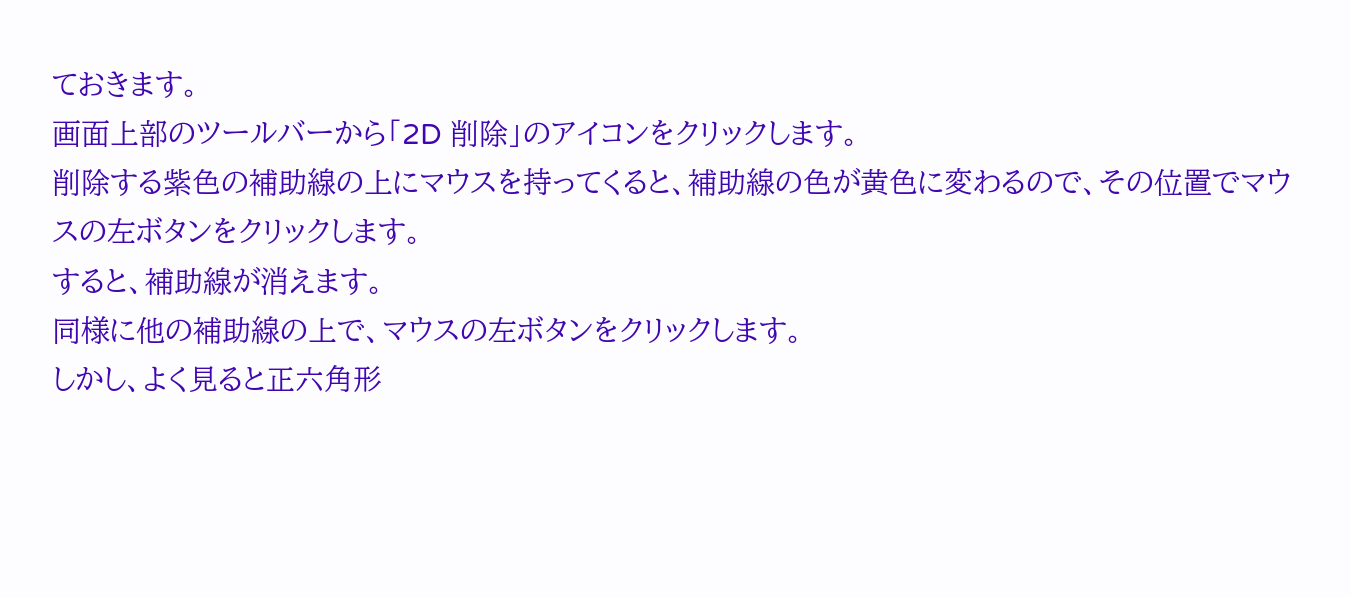ておきます。
画面上部のツールバーから「2D 削除」のアイコンをクリックします。
削除する紫色の補助線の上にマウスを持ってくると、補助線の色が黄色に変わるので、その位置でマウスの左ボタンをクリックします。
すると、補助線が消えます。
同様に他の補助線の上で、マウスの左ボタンをクリックします。
しかし、よく見ると正六角形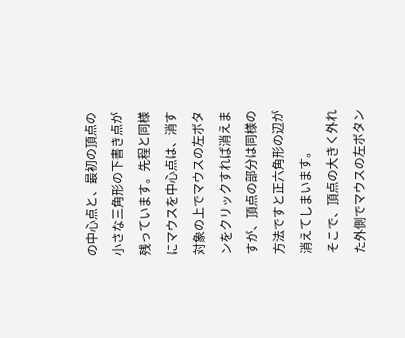の中心点と、最初の頂点の小さな三角形の下書き点が残っています。先程と同様にマウスを中心点は、消す対象の上でマウスの左ボタンをクリックすれば消えますが、頂点の部分は同様の方法ですと正六角形の辺が消えてしまいます。
そこで、頂点の大きく外れた外側でマウスの左ボタン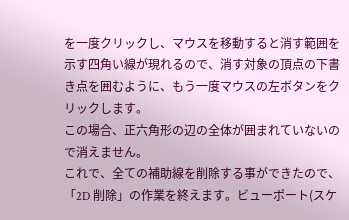を一度クリックし、マウスを移動すると消す範囲を示す四角い線が現れるので、消す対象の頂点の下書き点を囲むように、もう一度マウスの左ボタンをクリックします。
この場合、正六角形の辺の全体が囲まれていないので消えません。
これで、全ての補助線を削除する事ができたので、「2D 削除」の作業を終えます。ビューポート(スケ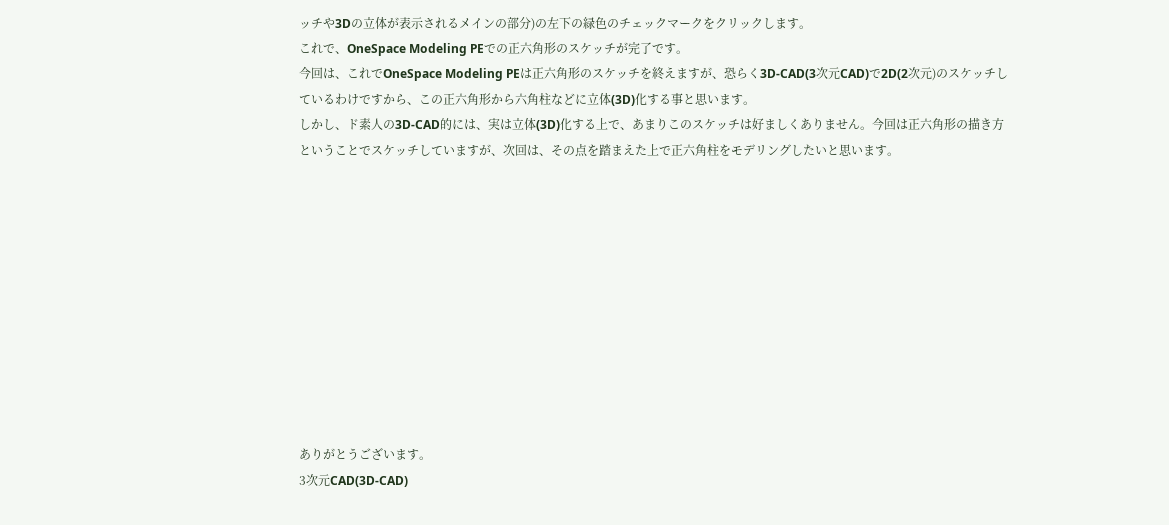ッチや3Dの立体が表示されるメインの部分)の左下の緑色のチェックマークをクリックします。
これで、OneSpace Modeling PEでの正六角形のスケッチが完了です。
今回は、これでOneSpace Modeling PEは正六角形のスケッチを終えますが、恐らく3D-CAD(3次元CAD)で2D(2次元)のスケッチしているわけですから、この正六角形から六角柱などに立体(3D)化する事と思います。
しかし、ド素人の3D-CAD的には、実は立体(3D)化する上で、あまりこのスケッチは好ましくありません。今回は正六角形の描き方ということでスケッチしていますが、次回は、その点を踏まえた上で正六角柱をモデリングしたいと思います。











ありがとうございます。
3次元CAD(3D-CAD)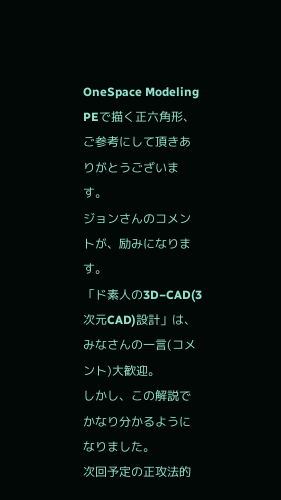OneSpace Modeling PEで描く正六角形、
ご参考にして頂きありがとうございます。
ジョンさんのコメントが、励みになります。
「ド素人の3D−CAD(3次元CAD)設計」は、
みなさんの一言(コメント)大歓迎。
しかし、この解説でかなり分かるようになりました。
次回予定の正攻法的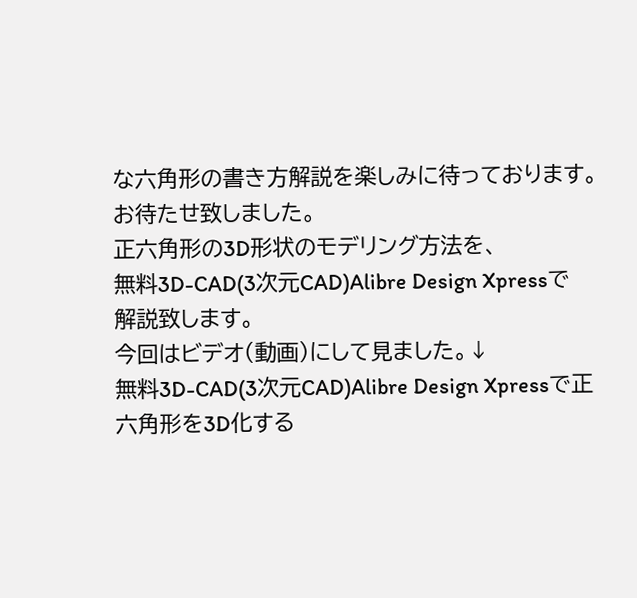な六角形の書き方解説を楽しみに待っております。
お待たせ致しました。
正六角形の3D形状のモデリング方法を、
無料3D-CAD(3次元CAD)Alibre Design Xpressで
解説致します。
今回はビデオ(動画)にして見ました。↓
無料3D-CAD(3次元CAD)Alibre Design Xpressで正六角形を3D化する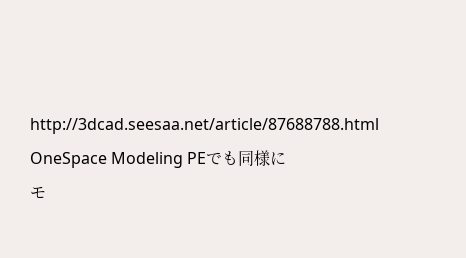http://3dcad.seesaa.net/article/87688788.html
OneSpace Modeling PEでも同様に
モ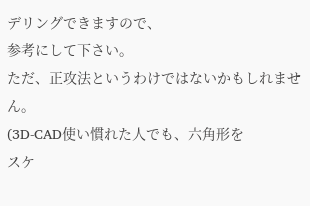デリングできますので、
参考にして下さい。
ただ、正攻法というわけではないかもしれません。
(3D-CAD使い慣れた人でも、六角形を
スケ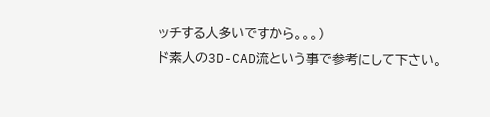ッチする人多いですから。。。)
ド素人の3D-CAD流という事で参考にして下さい。